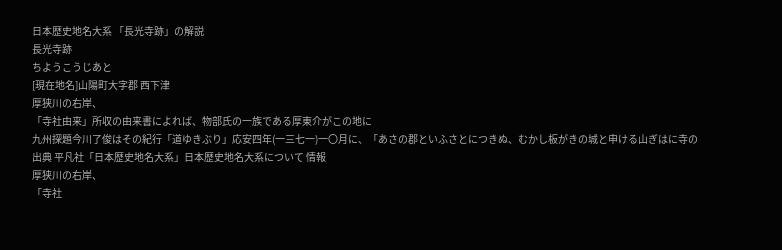日本歴史地名大系 「長光寺跡」の解説
長光寺跡
ちようこうじあと
[現在地名]山陽町大字郡 西下津
厚狭川の右岸、
「寺社由来」所収の由来書によれば、物部氏の一族である厚東介がこの地に
九州探題今川了俊はその紀行「道ゆきぶり」応安四年(一三七一)一〇月に、「あさの郡といふさとにつきぬ、むかし板がきの城と申ける山ぎはに寺の
出典 平凡社「日本歴史地名大系」日本歴史地名大系について 情報
厚狭川の右岸、
「寺社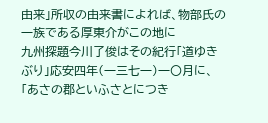由来」所収の由来書によれば、物部氏の一族である厚東介がこの地に
九州探題今川了俊はその紀行「道ゆきぶり」応安四年(一三七一)一〇月に、「あさの郡といふさとにつき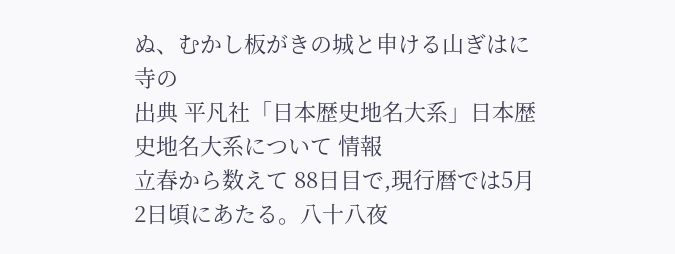ぬ、むかし板がきの城と申ける山ぎはに寺の
出典 平凡社「日本歴史地名大系」日本歴史地名大系について 情報
立春から数えて 88日目で,現行暦では5月2日頃にあたる。八十八夜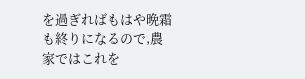を過ぎればもはや晩霜も終りになるので,農家ではこれを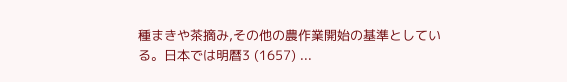種まきや茶摘み,その他の農作業開始の基準としている。日本では明暦3 (1657) ...